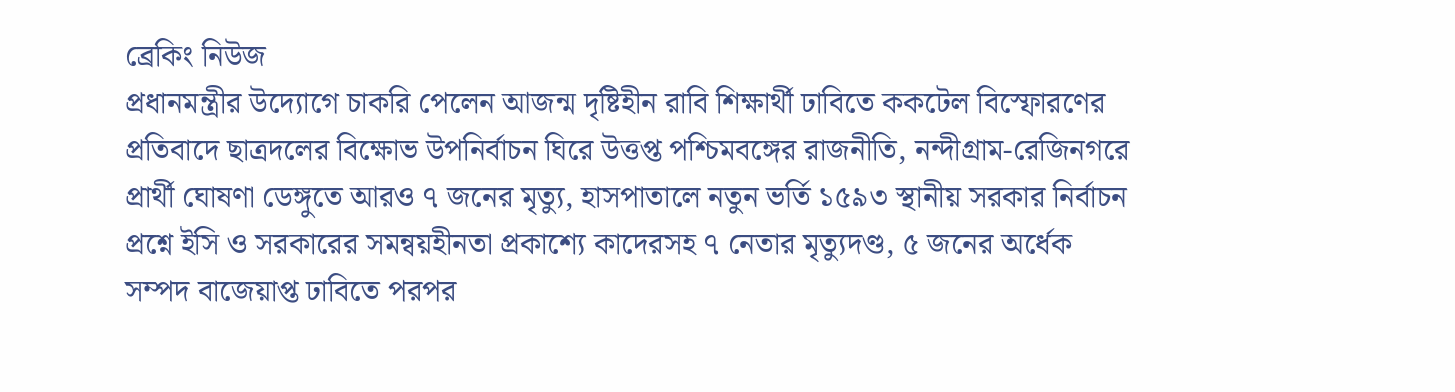ব্রেকিং নিউজ
প্রধানমন্ত্রীর উদ্যোগে চাকরি পেলেন আজন্ম দৃষ্টিহীন রাবি শিক্ষার্থী ঢাবিতে ককটেল বিস্ফোরণের প্রতিবাদে ছাত্রদলের বিক্ষোভ উপনির্বাচন ঘিরে উত্তপ্ত পশ্চিমবঙ্গের রাজনীতি, নন্দীগ্রাম-রেজিনগরে প্রার্থী ঘোষণা ডেঙ্গুতে আরও ৭ জনের মৃত্যু, হাসপাতালে নতুন ভর্তি ১৫৯৩ স্থানীয় সরকার নির্বাচন প্রশ্নে ইসি ও সরকারের সমন্বয়হীনতা প্রকাশ্যে কাদেরসহ ৭ নেতার মৃত্যুদণ্ড, ৫ জনের অর্ধেক সম্পদ বাজেয়াপ্ত ঢাবিতে পরপর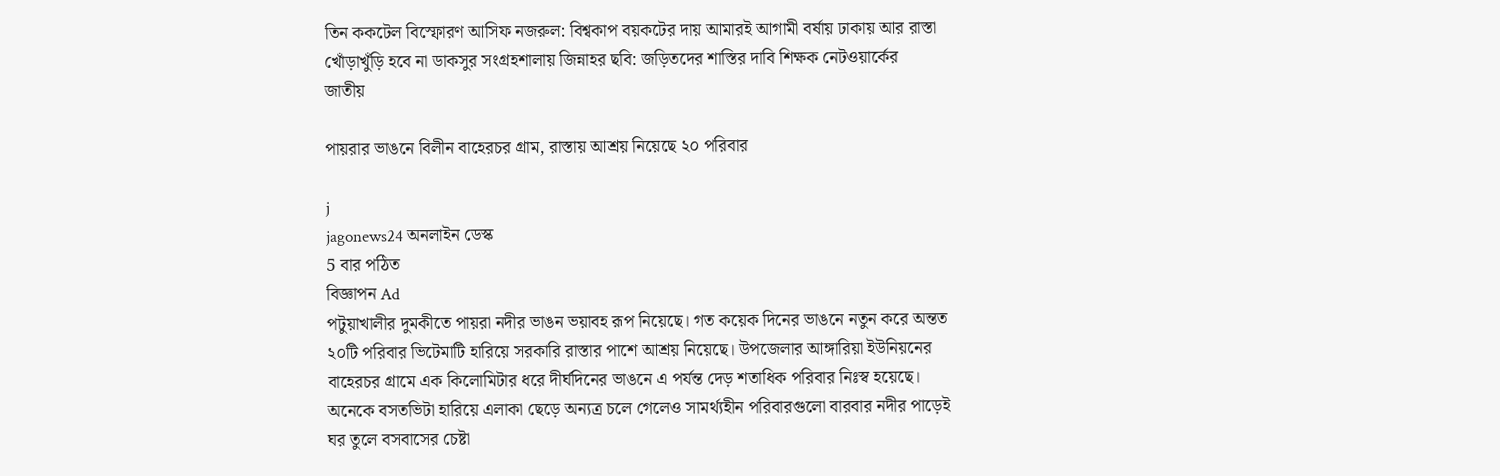তিন ককটেল বিস্ফোরণ আসিফ নজরুল: বিশ্বকাপ বয়কটের দায় আমারই আগামী বর্ষায় ঢাকায় আর রাস্তা খোঁড়াখুঁড়ি হবে না ডাকসুর সংগ্রহশালায় জিন্নাহর ছবি: জড়িতদের শাস্তির দাবি শিক্ষক নেটওয়ার্কের
জাতীয়

পায়রার ভাঙনে বিলীন বাহেরচর গ্রাম, রাস্তায় আশ্রয় নিয়েছে ২০ পরিবার

j
jagonews24 অনলাইন ডেস্ক
5 বার পঠিত
বিজ্ঞাপন Ad
পটুয়াখালীর দুমকীতে পায়রা নদীর ভাঙন ভয়াবহ রূপ নিয়েছে। গত কয়েক দিনের ভাঙনে নতুন করে অন্তত ২০টি পরিবার ভিটেমাটি হারিয়ে সরকারি রাস্তার পাশে আশ্রয় নিয়েছে। উপজেলার আঙ্গারিয়া ইউনিয়নের বাহেরচর গ্রামে এক কিলোমিটার ধরে দীর্ঘদিনের ভাঙনে এ পর্যন্ত দেড় শতাধিক পরিবার নিঃস্ব হয়েছে। অনেকে বসতভিটা হারিয়ে এলাকা ছেড়ে অন্যত্র চলে গেলেও সামর্থ্যহীন পরিবারগুলো বারবার নদীর পাড়েই ঘর তুলে বসবাসের চেষ্টা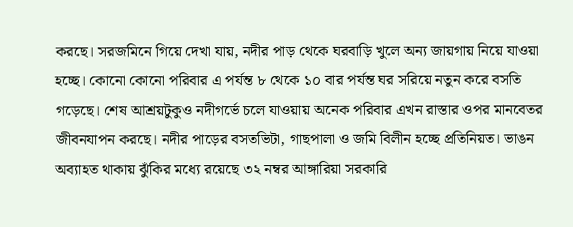করছে। সরজমিনে গিয়ে দেখা যায়, নদীর পাড় থেকে ঘরবাড়ি খুলে অন্য জায়গায় নিয়ে যাওয়া হচ্ছে। কোনো কোনো পরিবার এ পর্যন্ত ৮ থেকে ১০ বার পর্যন্ত ঘর সরিয়ে নতুন করে বসতি গড়েছে। শেষ আশ্রয়টুকুও নদীগর্ভে চলে যাওয়ায় অনেক পরিবার এখন রাস্তার ওপর মানবেতর জীবনযাপন করছে। নদীর পাড়ের বসতভিটা, গাছপালা ও জমি বিলীন হচ্ছে প্রতিনিয়ত। ভাঙন অব্যাহত থাকায় ঝুঁকির মধ্যে রয়েছে ৩২ নম্বর আঙ্গারিয়া সরকারি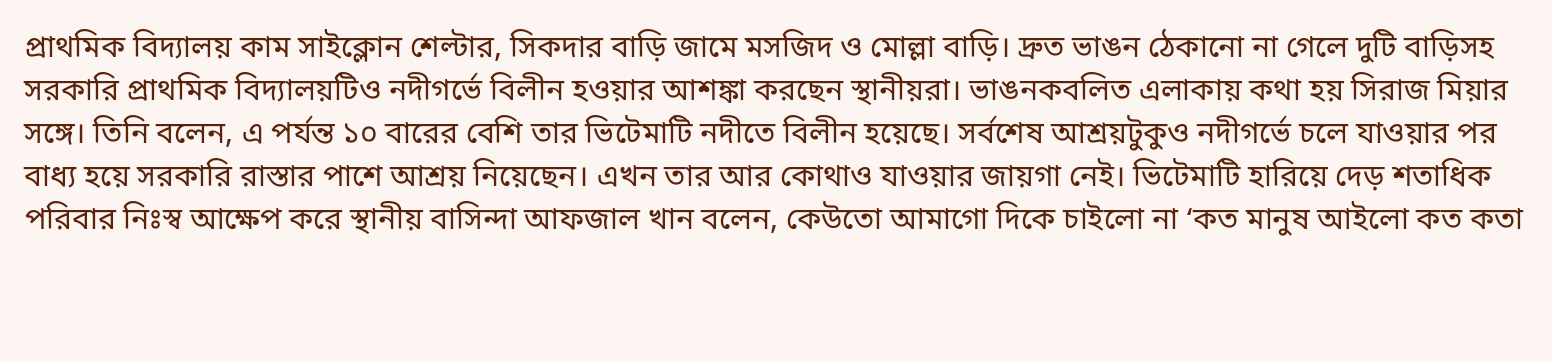প্রাথমিক বিদ্যালয় কাম সাইক্লোন শেল্টার, সিকদার বাড়ি জামে মসজিদ ও মোল্লা বাড়ি। দ্রুত ভাঙন ঠেকানো না গেলে দুটি বাড়িসহ সরকারি প্রাথমিক বিদ্যালয়টিও নদীগর্ভে বিলীন হওয়ার আশঙ্কা করছেন স্থানীয়রা। ভাঙনকবলিত এলাকায় কথা হয় সিরাজ মিয়ার সঙ্গে। তিনি বলেন, এ পর্যন্ত ১০ বারের বেশি তার ভিটেমাটি নদীতে বিলীন হয়েছে। সর্বশেষ আশ্রয়টুকুও নদীগর্ভে চলে যাওয়ার পর বাধ্য হয়ে সরকারি রাস্তার পাশে আশ্রয় নিয়েছেন। এখন তার আর কোথাও যাওয়ার জায়গা নেই। ভিটেমাটি হারিয়ে দেড় শতাধিক পরিবার নিঃস্ব আক্ষেপ করে স্থানীয় বাসিন্দা আফজাল খান বলেন, কেউতো আমাগো দিকে চাইলো না ‘কত মানুষ আইলো কত কতা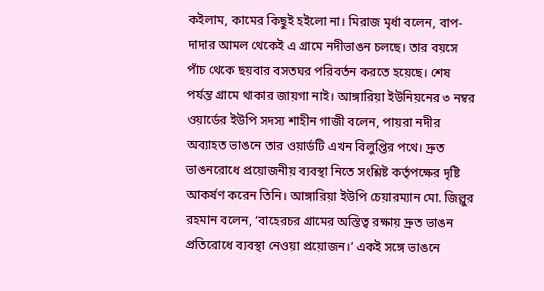কইলাম, কামের কিছুই হইলো না। মিরাজ মৃর্ধা বলেন, বাপ-দাদার আমল থেকেই এ গ্রামে নদীভাঙন চলছে। তার বয়সে পাঁচ থেকে ছয়বার বসতঘর পরিবর্তন করতে হয়েছে। শেষ পর্যন্ত গ্রামে থাকার জায়গা নাই। আঙ্গারিয়া ইউনিয়নের ৩ নম্বর ওয়ার্ডের ইউপি সদস্য শাহীন গাজী বলেন, পায়রা নদীর অব্যাহত ভাঙনে তার ওয়ার্ডটি এখন বিলুপ্তির পথে। দ্রুত ভাঙনরোধে প্রয়োজনীয় ব্যবস্থা নিতে সংশ্লিষ্ট কর্তৃপক্ষের দৃষ্টি আকর্ষণ করেন তিনি। আঙ্গারিয়া ইউপি চেয়ারম্যান মো. জিল্লুর রহমান বলেন, ‘বাহেরচর গ্রামের অস্তিত্ব রক্ষায় দ্রুত ভাঙন প্রতিরোধে ব্যবস্থা নেওয়া প্রয়োজন।’ একই সঙ্গে ভাঙনে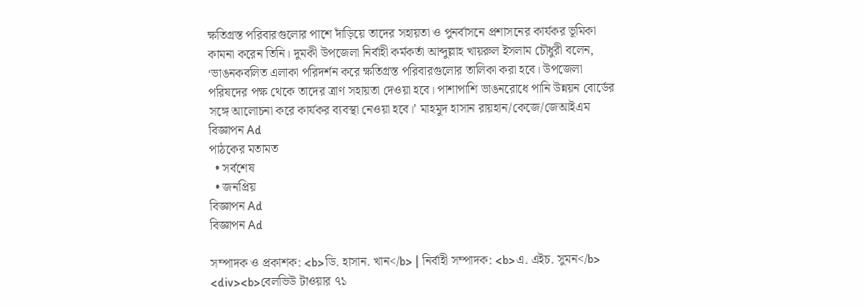ক্ষতিগ্রস্ত পরিবারগুলোর পাশে দাঁড়িয়ে তাদের সহায়তা ও পুনর্বাসনে প্রশাসনের কার্যকর ভূমিকা কামনা করেন তিনি। দুমকী উপজেলা নির্বাহী কর্মকর্তা আব্দুল্লাহ খায়রুল ইসলাম চৌধুরী বলেন, ‘ভাঙনকবলিত এলাকা পরিদর্শন করে ক্ষতিগ্রস্ত পরিবারগুলোর তালিকা করা হবে। উপজেলা পরিষদের পক্ষ থেকে তাদের ত্রাণ সহায়তা দেওয়া হবে। পাশাপাশি ভাঙনরোধে পানি উন্নয়ন বোর্ডের সঙ্গে আলোচনা করে কার্যকর ব্যবস্থা নেওয়া হবে।’ মাহমুদ হাসান রায়হান/কেজে/জেআইএম
বিজ্ঞাপন Ad
পাঠকের মতামত
  • সর্বশেষ
  • জনপ্রিয়
বিজ্ঞাপন Ad
বিজ্ঞাপন Ad

সম্পাদক ও প্রকাশক: <b>ডি. হাসান. খান</b> | নির্বাহী সম্পাদক: <b>এ. এইচ. সুমন</b>
<div><b>বেলভিউ টাওয়ার ৭১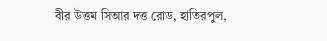বীর উত্তম সিআর দত্ত রোড, হাতিরপুল,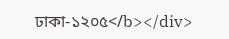ঢাকা-১২০৫</b></div>